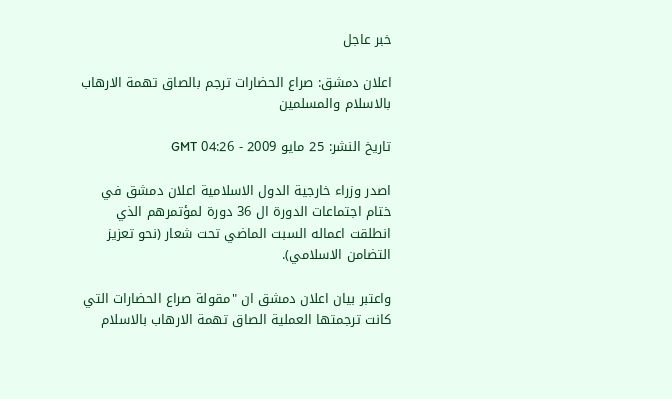خبر عاجل

اعلان دمشق: صراع الحضارات ترجم بالصاق تهمة الارهاب بالاسلام والمسلمين

تاريخ النشر: 25 مايو 2009 - 04:26 GMT

اصدر وزراء خارجية الدول الاسلامية اعلان دمشق في ختام اجتماعات الدورة ال 36 دورة لمؤتمرهم الذي انطلقت اعماله السبت الماضي تحت شعار (نحو تعزيز التضامن الاسلامي).

واعتبر بيان اعلان دمشق ان "مقولة صراع الحضارات التي كانت ترجمتها العملية الصاق تهمة الارهاب بالاسلام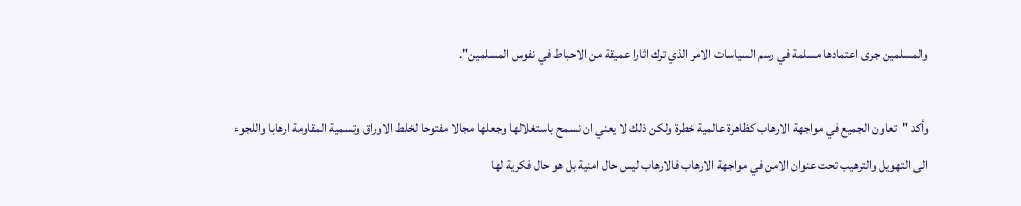والمسلمين جرى اعتمادها مسلمة في رسم السياسات الامر الذي ترك اثارا عميقة من الاحباط في نفوس المسلمين".

وأكد "تعاون الجميع في مواجهة الارهاب كظاهرة عالمية خطرة ولكن ذلك لا يعني ان نسمح باستغلالها وجعلها مجالا مفتوحا لخلط الاوراق وتسمية المقاومة ارهابا واللجوء الى التهويل والترهيب تحت عنوان الامن في مواجهة الارهاب فالارهاب ليس حال امنية بل هو حال فكرية لها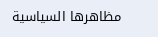مظاهرها السياسية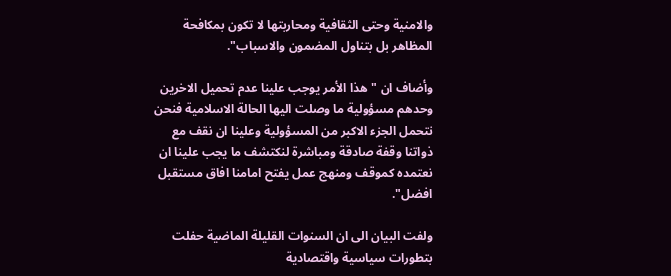والامنية وحتى الثقافية ومحاربتها لا تكون بمكافحة المظاهر بل بتناول المضمون والاسباب".

وأضاف ان "هذا الأمر يوجب علينا عدم تحميل الاخرين وحدهم مسؤولية ما وصلت اليها الحالة الاسلامية فنحن نتحمل الجزء الاكبر من المسؤولية وعلينا ان نقف مع ذواتنا وقفة صادقة ومباشرة لنكتشف ما يجب علينا ان نعتمده كموقف ومنهج عمل يفتح امامنا افاق مستقبل افضل".

ولفت البيان الى ان السنوات القليلة الماضية حفلت بتطورات سياسية واقتصادية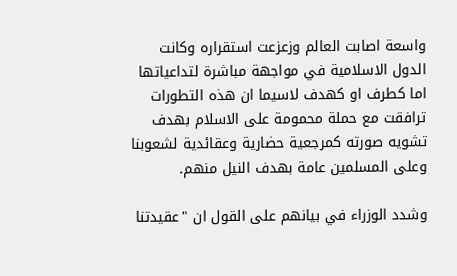واسعة اصابت العالم وزعزعت استقراره وكانت الدول الاسلامية في مواجهة مباشرة لتداعياتها اما كطرف او كهدف لاسيما ان هذه التطورات ترافقت مع حملة محمومة على الاسلام بهدف تشويه صورته كمرجعية حضارية وعقائدية لشعوبنا وعلى المسلمين عامة بهدف النيل منهم.

وشدد الوزراء في بيانهم على القول ان "عقيدتنا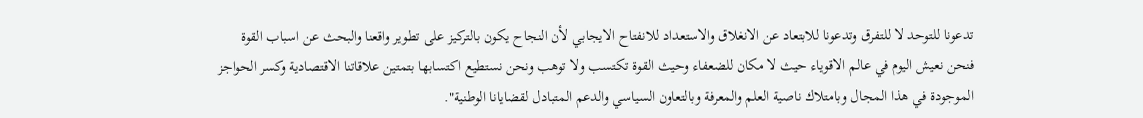تدعونا للتوحد لا للتفرق وتدعونا للابتعاد عن الانغلاق والاستعداد للانفتاح الايجابي لأن النجاح يكون بالتركيز على تطوير واقعنا والبحث عن اسباب القوة فنحن نعيش اليوم في عالم الاقوياء حيث لا مكان للضعفاء وحيث القوة تكتسب ولا توهب ونحن نستطيع اكتسابها بتمتين علاقاتنا الاقتصادية وكسر الحواجز الموجودة في هذا المجال وبامتلاك ناصية العلم والمعرفة وبالتعاون السياسي والدعم المتبادل لقضايانا الوطنية".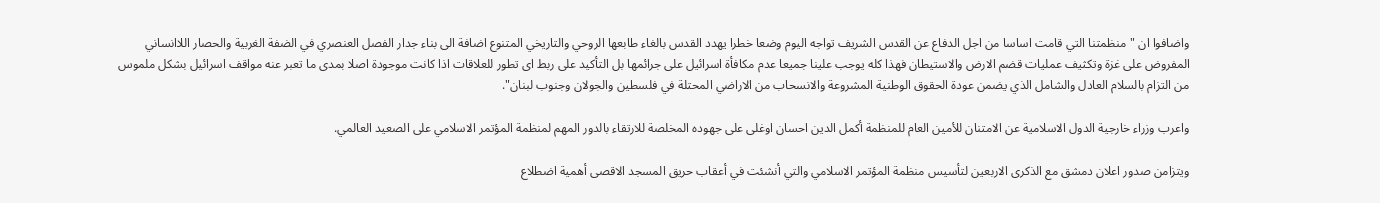واضافوا ان "منظمتنا التي قامت اساسا من اجل الدفاع عن القدس الشريف تواجه اليوم وضعا خطرا يهدد القدس بالغاء طابعها الروحي والتاريخي المتنوع اضافة الى بناء جدار الفصل العنصري في الضفة الغربية والحصار اللاانساني المفروض على غزة وتكثيف عمليات قضم الارض والاستيطان فهذا كله يوجب علينا جميعا عدم مكافأة اسرائيل على جرائمها بل التأكيد على ربط اى تطور للعلاقات اذا كانت موجودة اصلا بمدى ما تعبر عنه مواقف اسرائيل بشكل ملموس من التزام بالسلام العادل والشامل الذي يضمن عودة الحقوق الوطنية المشروعة والانسحاب من الاراضي المحتلة في فلسطين والجولان وجنوب لبنان".

واعرب وزراء خارجية الدول الاسلامية عن الامتنان للأمين العام للمنظمة أكمل الدين احسان اوغلى على جهوده المخلصة للارتقاء بالدور المهم لمنظمة المؤتمر الاسلامي على الصعيد العالمي.

ويتزامن صدور اعلان دمشق مع الذكرى الاربعين لتأسيس منظمة المؤتمر الاسلامي والتي أنشئت في أعقاب حريق المسجد الاقصى أهمية اضطلاع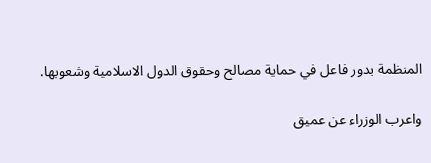المنظمة بدور فاعل في حماية مصالح وحقوق الدول الاسلامية وشعوبها.

واعرب الوزراء عن عميق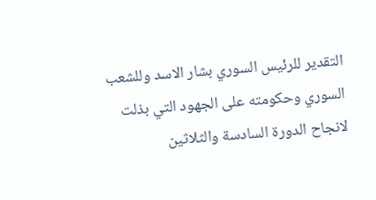التقدير للرئيس السوري بشار الاسد وللشعب السوري وحكومته على الجهود التي بذلت لانجاح الدورة السادسة والثلاثين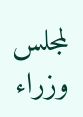لمجلس وزراء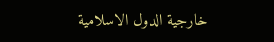خارجية الدول الاسلامية